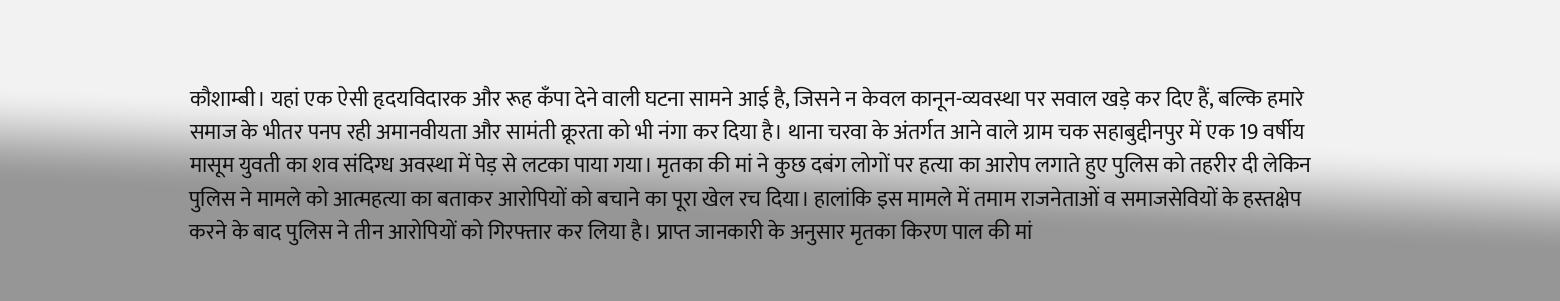कौशाम्बी। यहां एक ऐसी हृदयविदारक और रूह कँपा देने वाली घटना सामने आई है, जिसने न केवल कानून-व्यवस्था पर सवाल खड़े कर दिए हैं, बल्कि हमारे समाज के भीतर पनप रही अमानवीयता और सामंती क्रूरता को भी नंगा कर दिया है। थाना चरवा के अंतर्गत आने वाले ग्राम चक सहाबुद्दीनपुर में एक 19 वर्षीय मासूम युवती का शव संदिग्ध अवस्था में पेड़ से लटका पाया गया। मृतका की मां ने कुछ दबंग लोगों पर हत्या का आरोप लगाते हुए पुलिस को तहरीर दी लेकिन पुलिस ने मामले को आत्महत्या का बताकर आरोपियों को बचाने का पूरा खेल रच दिया। हालांकि इस मामले में तमाम राजनेताओं व समाजसेवियों के हस्तक्षेप करने के बाद पुलिस ने तीन आरोपियों को गिरफ्तार कर लिया है। प्राप्त जानकारी के अनुसार मृतका किरण पाल की मां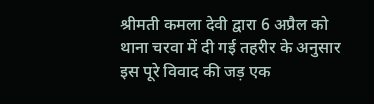श्रीमती कमला देवी द्वारा 6 अप्रैल को थाना चरवा में दी गई तहरीर के अनुसार इस पूरे विवाद की जड़ एक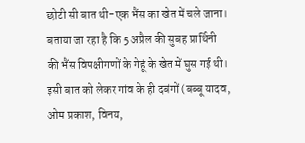छोटी सी बात थी-एक भैंस का खेत में चले जाना। बताया जा रहा है कि 5 अप्रैल की सुबह प्रार्थिनी की भैंस विपक्षीगणों के गेहूं के खेत में घुस गई थी। इसी बात को लेकर गांव के ही दबंगों (बब्बू यादव, ओम प्रकाश, विनय,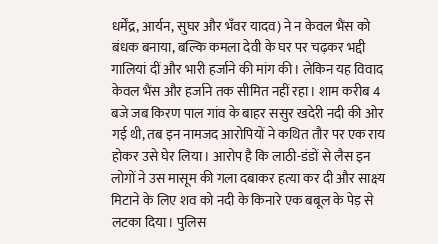धर्मेंद्र, आर्यन, सुघर और भँवर यादव) ने न केवल भैंस को बंधक बनाया, बल्कि कमला देवी के घर पर चढ़कर भद्दी गालियां दीं और भारी हर्जाने की मांग की। लेकिन यह विवाद केवल भैंस और हर्जाने तक सीमित नहीं रहा। शाम करीब 4 बजे जब किरण पाल गांव के बाहर ससुर खदेरी नदी की ओर गई थी, तब इन नामजद आरोपियों ने कथित तौर पर एक राय होकर उसे घेर लिया। आरोप है कि लाठी-डंडों से लैस इन लोगों ने उस मासूम की गला दबाकर हत्या कर दी और साक्ष्य मिटाने के लिए शव को नदी के किनारे एक बबूल के पेड़ से लटका दिया। पुलिस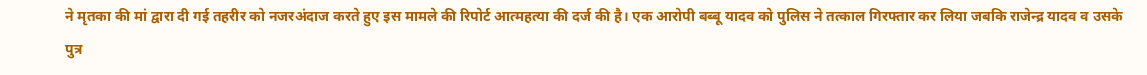ने मृतका की मां द्वारा दी गई तहरीर को नजरअंदाज करते हुए इस मामले की रिपोर्ट आत्महत्या की दर्ज की है। एक आरोपी बब्बू यादव को पुलिस ने तत्काल गिरफ्तार कर लिया जबकि राजेन्द्र यादव व उसके पुत्र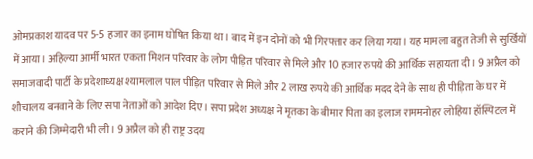ओमप्रकाश यादव पर 5-5 हजार का इनाम घोषित किया था। बाद में इन दोनों को भी गिरफ्तार कर लिया गया। यह मामला बहुत तेजी से सुर्खियों में आया। अहिल्या आर्मी भारत एकता मिशन परिवार के लोग पीड़ित परिवार से मिले और 10 हजार रुपये की आर्थिक सहायता दी। 9 अप्रैल को समाजवादी पार्टी के प्रदेशाध्यक्ष श्यामलाल पाल पीड़ित परिवार से मिले और 2 लाख रुपये की आर्थिक मदद देने के साथ ही पीड़िता के घर में शौचालय बनवाने के लिए सपा नेताओं को आदेश दिए। सपा प्रदेश अध्यक्ष ने मृतका के बीमार पिता का इलाज राममनोहर लोहिया हॉस्पिटल में कराने की जिम्मेदारी भी ली। 9 अप्रैल को ही राष्ट्र उदय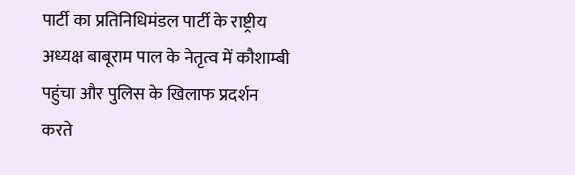पार्टी का प्रतिनिधिमंडल पार्टी के राष्ट्रीय अध्यक्ष बाबूराम पाल के नेतृत्व में कौशाम्बी पहुंचा और पुलिस के खिलाफ प्रदर्शन करते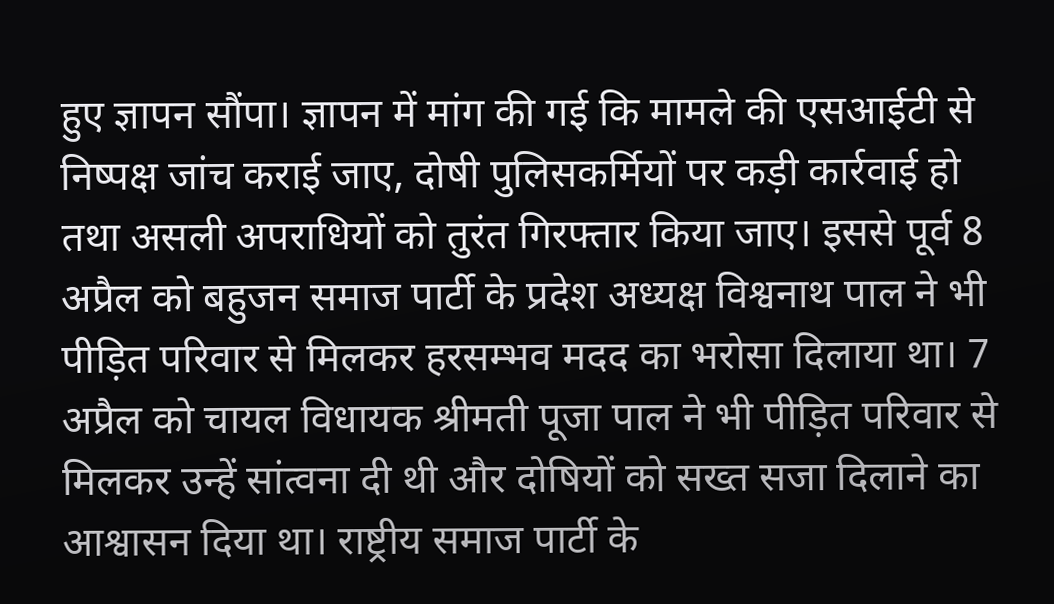हुए ज्ञापन सौंपा। ज्ञापन में मांग की गई कि मामले की एसआईटी से निष्पक्ष जांच कराई जाए, दोषी पुलिसकर्मियों पर कड़ी कार्रवाई हो तथा असली अपराधियों को तुरंत गिरफ्तार किया जाए। इससे पूर्व 8 अप्रैल को बहुजन समाज पार्टी के प्रदेश अध्यक्ष विश्वनाथ पाल ने भी पीड़ित परिवार से मिलकर हरसम्भव मदद का भरोसा दिलाया था। 7 अप्रैल को चायल विधायक श्रीमती पूजा पाल ने भी पीड़ित परिवार से मिलकर उन्हें सांत्वना दी थी और दोषियों को सख्त सजा दिलाने का आश्वासन दिया था। राष्ट्रीय समाज पार्टी के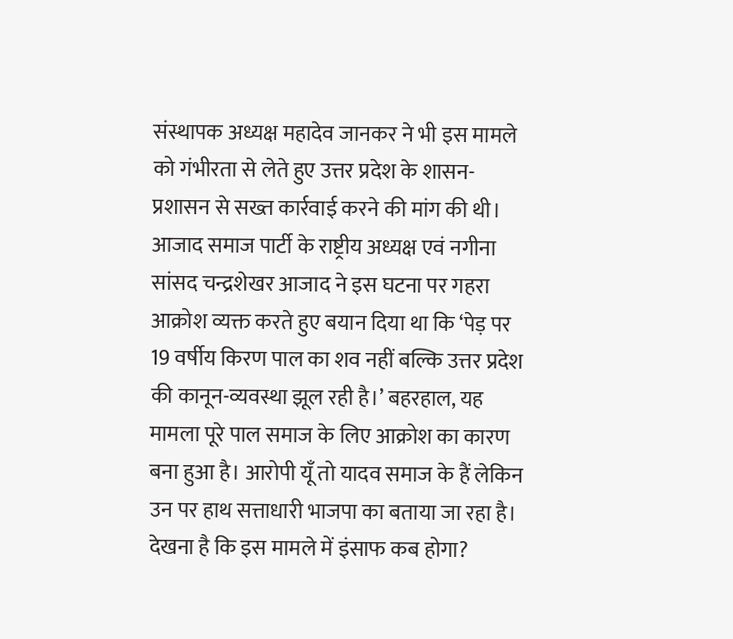संस्थापक अध्यक्ष महादेव जानकर ने भी इस मामले को गंभीरता से लेते हुए उत्तर प्रदेश के शासन-प्रशासन से सख्त कार्रवाई करने की मांग की थी। आजाद समाज पार्टी के राष्ट्रीय अध्यक्ष एवं नगीना सांसद चन्द्रशेखर आजाद ने इस घटना पर गहरा आक्रोश व्यक्त करते हुए बयान दिया था कि ‘पेड़ पर 19 वर्षीय किरण पाल का शव नहीं बल्कि उत्तर प्रदेश की कानून-व्यवस्था झूल रही है।’ बहरहाल, यह मामला पूरे पाल समाज के लिए आक्रोश का कारण बना हुआ है। आरोपी यूँ तो यादव समाज के हैं लेकिन उन पर हाथ सत्ताधारी भाजपा का बताया जा रहा है। देखना है कि इस मामले में इंसाफ कब होगा?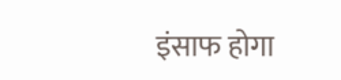इंसाफ होगा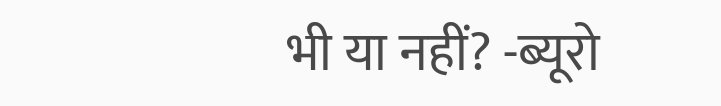भी या नहीं? -ब्यूरो